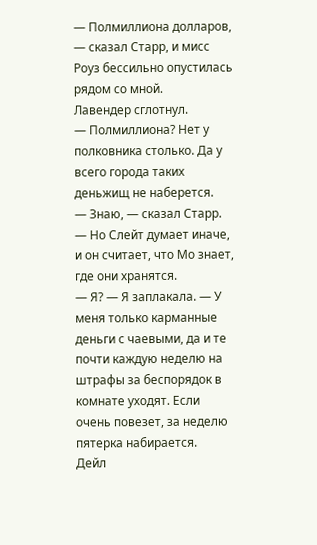— Полмиллиона долларов, — сказал Старр, и мисс Роуз бессильно опустилась рядом со мной.
Лавендер сглотнул.
— Полмиллиона? Нет у полковника столько. Да у всего города таких деньжищ не наберется.
— Знаю, — сказал Старр. — Но Слейт думает иначе, и он считает, что Мо знает, где они хранятся.
— Я? — Я заплакала. — У меня только карманные деньги с чаевыми, да и те почти каждую неделю на штрафы за беспорядок в комнате уходят. Если очень повезет, за неделю пятерка набирается.
Дейл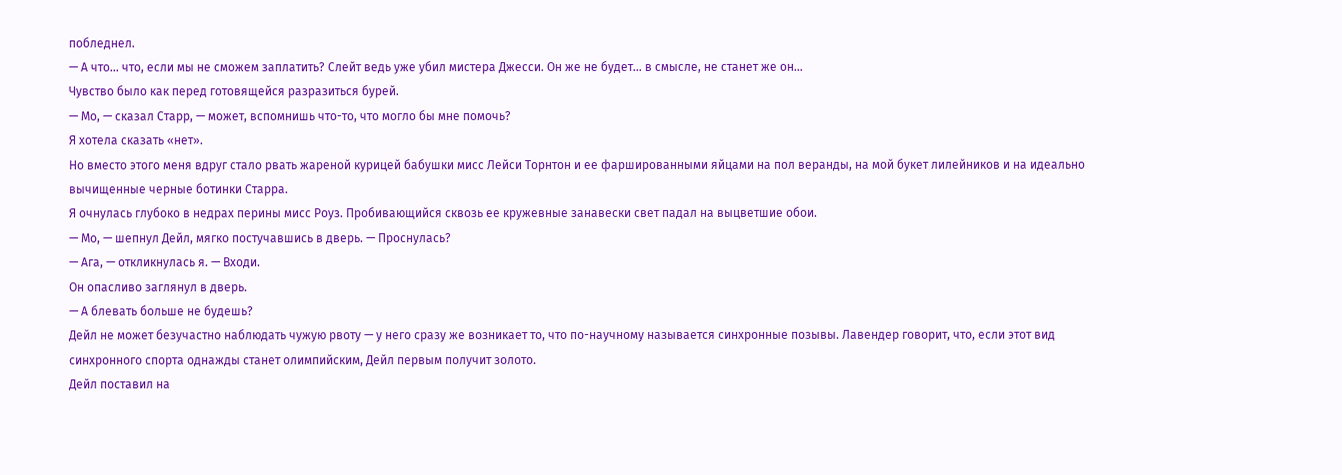побледнел.
— А что… что, если мы не сможем заплатить? Слейт ведь уже убил мистера Джесси. Он же не будет… в смысле, не станет же он…
Чувство было как перед готовящейся разразиться бурей.
— Мо, — сказал Старр, — может, вспомнишь что-то, что могло бы мне помочь?
Я хотела сказать «нет».
Но вместо этого меня вдруг стало рвать жареной курицей бабушки мисс Лейси Торнтон и ее фаршированными яйцами на пол веранды, на мой букет лилейников и на идеально вычищенные черные ботинки Старра.
Я очнулась глубоко в недрах перины мисс Роуз. Пробивающийся сквозь ее кружевные занавески свет падал на выцветшие обои.
— Мо, — шепнул Дейл, мягко постучавшись в дверь. — Проснулась?
— Ага, — откликнулась я. — Входи.
Он опасливо заглянул в дверь.
— А блевать больше не будешь?
Дейл не может безучастно наблюдать чужую рвоту — у него сразу же возникает то, что по-научному называется синхронные позывы. Лавендер говорит, что, если этот вид синхронного спорта однажды станет олимпийским, Дейл первым получит золото.
Дейл поставил на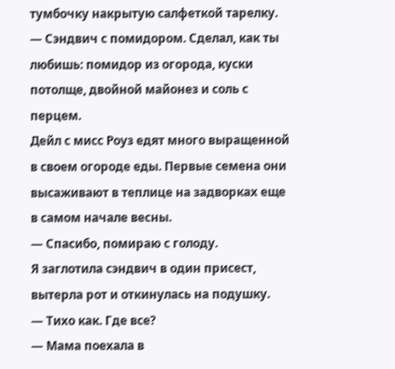тумбочку накрытую салфеткой тарелку.
— Сэндвич с помидором. Сделал, как ты любишь: помидор из огорода, куски потолще, двойной майонез и соль с перцем.
Дейл с мисс Роуз едят много выращенной в своем огороде еды. Первые семена они высаживают в теплице на задворках еще в самом начале весны.
— Спасибо, помираю с голоду.
Я заглотила сэндвич в один присест, вытерла рот и откинулась на подушку.
— Тихо как. Где все?
— Мама поехала в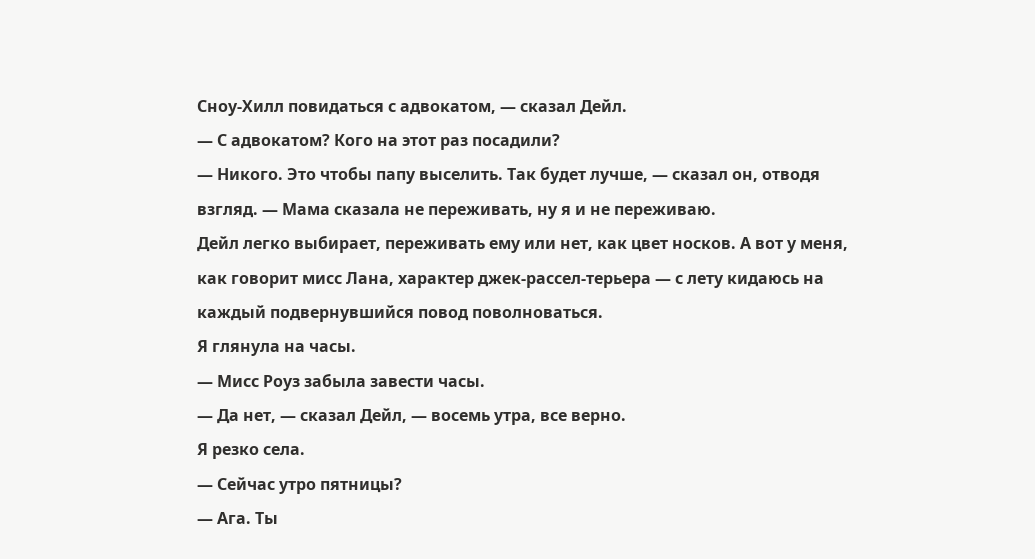Сноу-Хилл повидаться с адвокатом, — сказал Дейл.
— С адвокатом? Кого на этот раз посадили?
— Никого. Это чтобы папу выселить. Так будет лучше, — сказал он, отводя взгляд. — Мама сказала не переживать, ну я и не переживаю.
Дейл легко выбирает, переживать ему или нет, как цвет носков. А вот у меня, как говорит мисс Лана, характер джек-рассел-терьера — с лету кидаюсь на каждый подвернувшийся повод поволноваться.
Я глянула на часы.
— Мисс Роуз забыла завести часы.
— Да нет, — сказал Дейл, — восемь утра, все верно.
Я резко села.
— Сейчас утро пятницы?
— Ага. Ты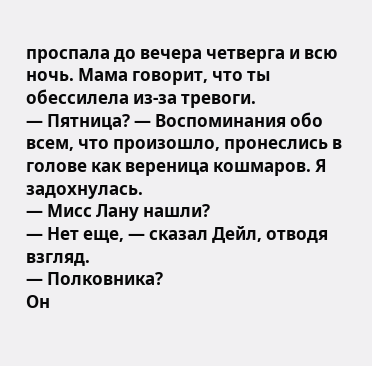проспала до вечера четверга и всю ночь. Мама говорит, что ты обессилела из-за тревоги.
— Пятница? — Воспоминания обо всем, что произошло, пронеслись в голове как вереница кошмаров. Я задохнулась.
— Мисс Лану нашли?
— Нет еще, — сказал Дейл, отводя взгляд.
— Полковника?
Он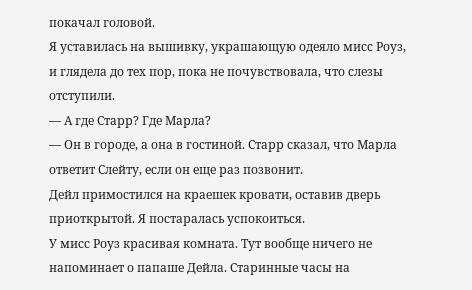покачал головой.
Я уставилась на вышивку, украшающую одеяло мисс Роуз, и глядела до тех пор, пока не почувствовала, что слезы отступили.
— А где Старр? Где Марла?
— Он в городе, а она в гостиной. Старр сказал, что Марла ответит Слейту, если он еще раз позвонит.
Дейл примостился на краешек кровати, оставив дверь приоткрытой. Я постаралась успокоиться.
У мисс Роуз красивая комната. Тут вообще ничего не напоминает о папаше Дейла. Старинные часы на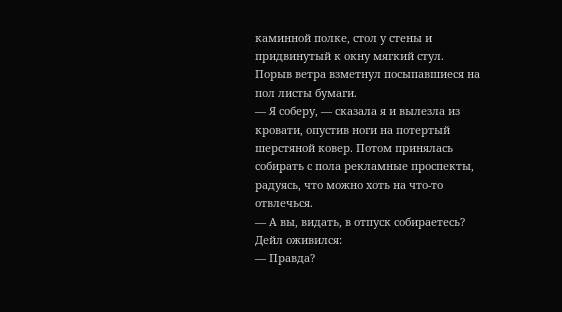каминной полке, стол у стены и придвинутый к окну мягкий стул. Порыв ветра взметнул посыпавшиеся на пол листы бумаги.
— Я соберу, — сказала я и вылезла из кровати, опустив ноги на потертый шерстяной ковер. Потом принялась собирать с пола рекламные проспекты, радуясь, что можно хоть на что-то отвлечься.
— А вы, видать, в отпуск собираетесь?
Дейл оживился:
— Правда?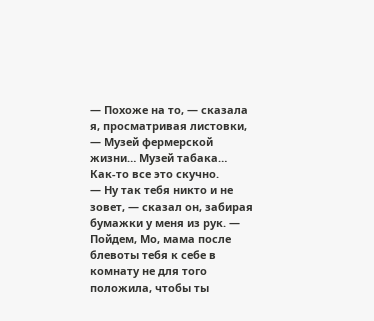— Похоже на то, — сказала я, просматривая листовки, — Музей фермерской жизни… Музей табака… Как-то все это скучно.
— Ну так тебя никто и не зовет, — сказал он, забирая бумажки у меня из рук. — Пойдем, Мо, мама после блевоты тебя к себе в комнату не для того положила, чтобы ты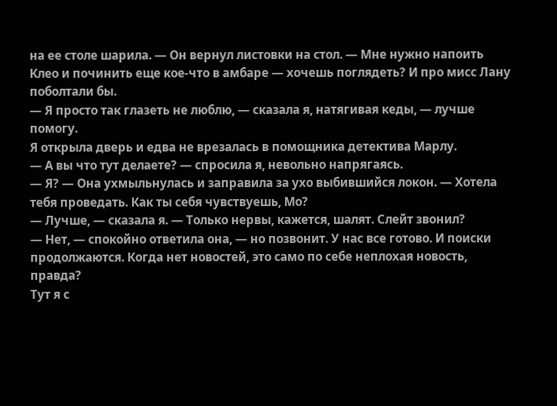на ее столе шарила. — Он вернул листовки на стол. — Мне нужно напоить Клео и починить еще кое-что в амбаре — хочешь поглядеть? И про мисс Лану поболтали бы.
— Я просто так глазеть не люблю, — сказала я, натягивая кеды, — лучше помогу.
Я открыла дверь и едва не врезалась в помощника детектива Марлу.
— А вы что тут делаете? — спросила я, невольно напрягаясь.
— Я? — Она ухмыльнулась и заправила за ухо выбившийся локон. — Хотела тебя проведать. Как ты себя чувствуешь, Мо?
— Лучше, — сказала я. — Только нервы, кажется, шалят. Слейт звонил?
— Нет, — спокойно ответила она, — но позвонит. У нас все готово. И поиски продолжаются. Когда нет новостей, это само по себе неплохая новость, правда?
Тут я с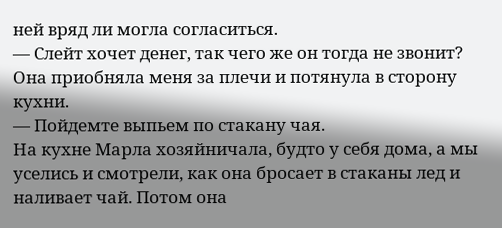ней вряд ли могла согласиться.
— Слейт хочет денег, так чего же он тогда не звонит?
Она приобняла меня за плечи и потянула в сторону кухни.
— Пойдемте выпьем по стакану чая.
На кухне Марла хозяйничала, будто у себя дома, а мы уселись и смотрели, как она бросает в стаканы лед и наливает чай. Потом она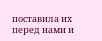поставила их перед нами и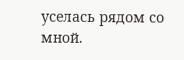уселась рядом со мной.